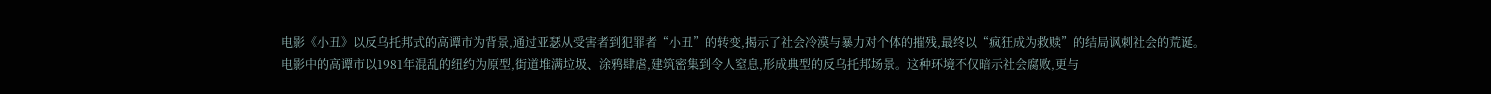电影《小丑》以反乌托邦式的高谭市为背景,通过亚瑟从受害者到犯罪者“小丑”的转变,揭示了社会冷漠与暴力对个体的摧残,最终以“疯狂成为救赎”的结局讽刺社会的荒诞。
电影中的高谭市以1981年混乱的纽约为原型,街道堆满垃圾、涂鸦肆虐,建筑密集到令人窒息,形成典型的反乌托邦场景。这种环境不仅暗示社会腐败,更与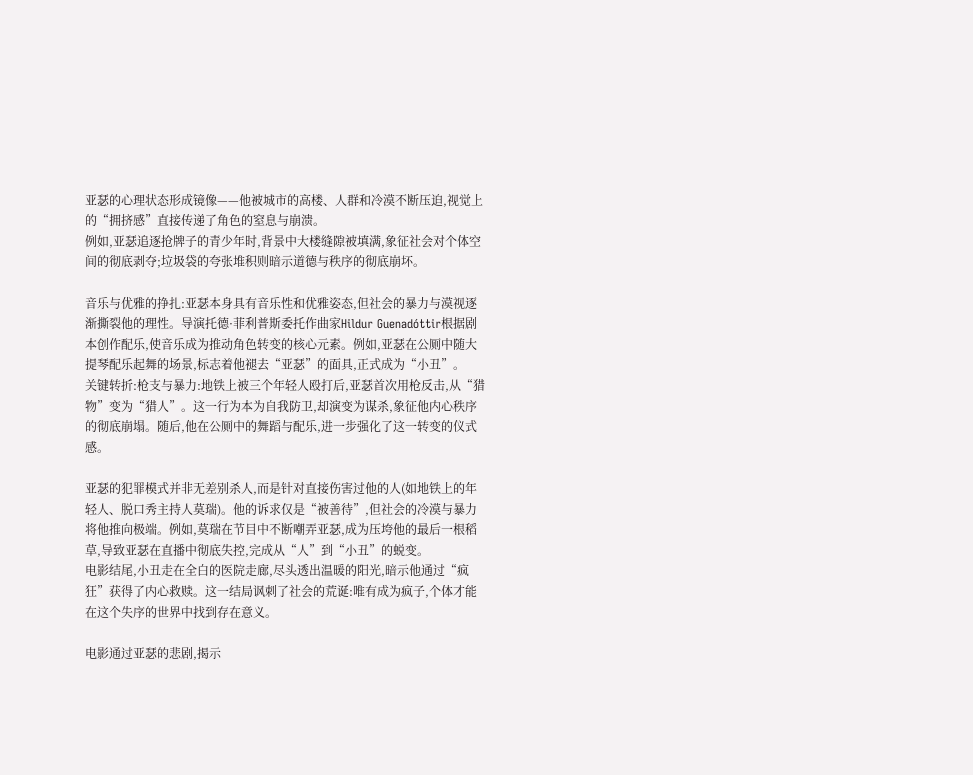亚瑟的心理状态形成镜像——他被城市的高楼、人群和冷漠不断压迫,视觉上的“拥挤感”直接传递了角色的窒息与崩溃。
例如,亚瑟追逐抢牌子的青少年时,背景中大楼缝隙被填满,象征社会对个体空间的彻底剥夺;垃圾袋的夸张堆积则暗示道德与秩序的彻底崩坏。

音乐与优雅的挣扎:亚瑟本身具有音乐性和优雅姿态,但社会的暴力与漠视逐渐撕裂他的理性。导演托德·菲利普斯委托作曲家Hildur Guenadóttir根据剧本创作配乐,使音乐成为推动角色转变的核心元素。例如,亚瑟在公厕中随大提琴配乐起舞的场景,标志着他褪去“亚瑟”的面具,正式成为“小丑”。
关键转折:枪支与暴力:地铁上被三个年轻人殴打后,亚瑟首次用枪反击,从“猎物”变为“猎人”。这一行为本为自我防卫,却演变为谋杀,象征他内心秩序的彻底崩塌。随后,他在公厕中的舞蹈与配乐,进一步强化了这一转变的仪式感。

亚瑟的犯罪模式并非无差别杀人,而是针对直接伤害过他的人(如地铁上的年轻人、脱口秀主持人莫瑞)。他的诉求仅是“被善待”,但社会的冷漠与暴力将他推向极端。例如,莫瑞在节目中不断嘲弄亚瑟,成为压垮他的最后一根稻草,导致亚瑟在直播中彻底失控,完成从“人”到“小丑”的蜕变。
电影结尾,小丑走在全白的医院走廊,尽头透出温暖的阳光,暗示他通过“疯狂”获得了内心救赎。这一结局讽刺了社会的荒诞:唯有成为疯子,个体才能在这个失序的世界中找到存在意义。

电影通过亚瑟的悲剧,揭示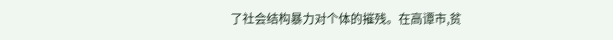了社会结构暴力对个体的摧残。在高谭市,贫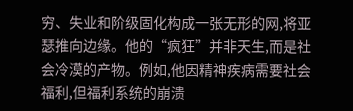穷、失业和阶级固化构成一张无形的网,将亚瑟推向边缘。他的“疯狂”并非天生,而是社会冷漠的产物。例如,他因精神疾病需要社会福利,但福利系统的崩溃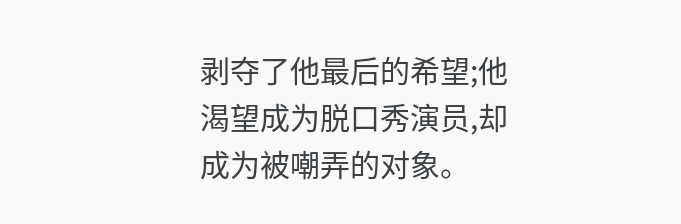剥夺了他最后的希望;他渴望成为脱口秀演员,却成为被嘲弄的对象。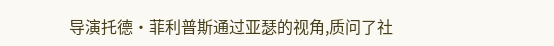导演托德·菲利普斯通过亚瑟的视角,质问了社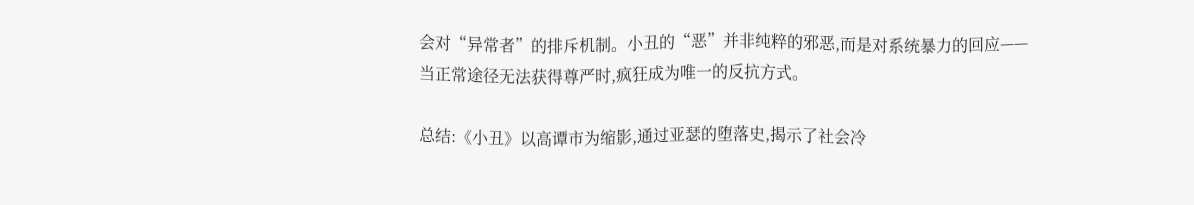会对“异常者”的排斥机制。小丑的“恶”并非纯粹的邪恶,而是对系统暴力的回应——当正常途径无法获得尊严时,疯狂成为唯一的反抗方式。

总结:《小丑》以高谭市为缩影,通过亚瑟的堕落史,揭示了社会冷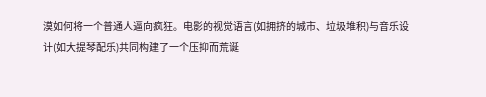漠如何将一个普通人逼向疯狂。电影的视觉语言(如拥挤的城市、垃圾堆积)与音乐设计(如大提琴配乐)共同构建了一个压抑而荒诞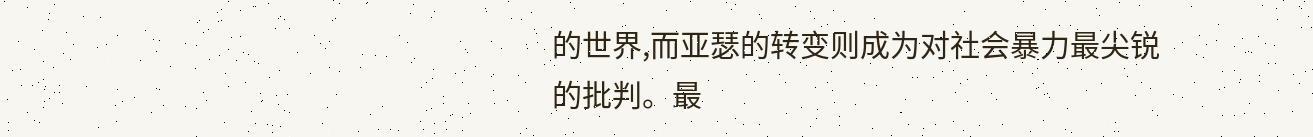的世界,而亚瑟的转变则成为对社会暴力最尖锐的批判。最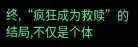终,“疯狂成为救赎”的结局,不仅是个体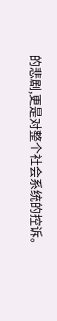的悲剧,更是对整个社会系统的控诉。